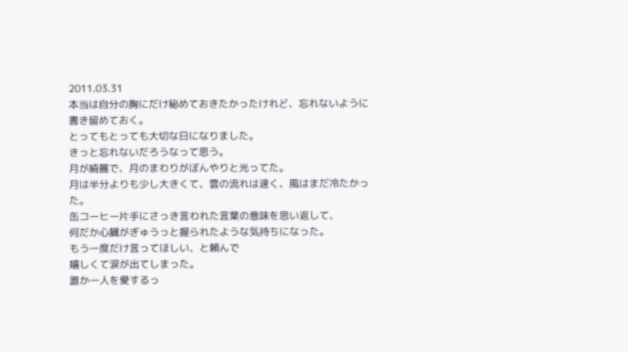2011.03.31
本当は自分の胸にだけ秘めておきたかったけれど、忘れないように書き留めておく。
とってもとっても大切な日になりました。
きっと忘れないだろうなって思う。
月が綺麗で、月のまわりがぼんやりと光ってた。
月は半分よりも少し大きくて、雲の流れは速く、風はまだ冷たかった。
缶コーヒー片手にさっき言われた言葉の意味を思い返して、
何だか心臓がぎゅうっと握られたような気持ちになった。
もう一度だけ言ってほしい、と頼んで
嬉しくて涙が出てしまった。
誰か一人を愛するっ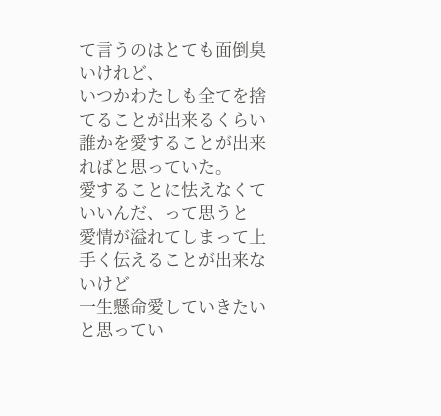て言うのはとても面倒臭いけれど、
いつかわたしも全てを捨てることが出来るくらい誰かを愛することが出来ればと思っていた。
愛することに怯えなくていいんだ、って思うと
愛情が溢れてしまって上手く伝えることが出来ないけど
一生懸命愛していきたいと思ってい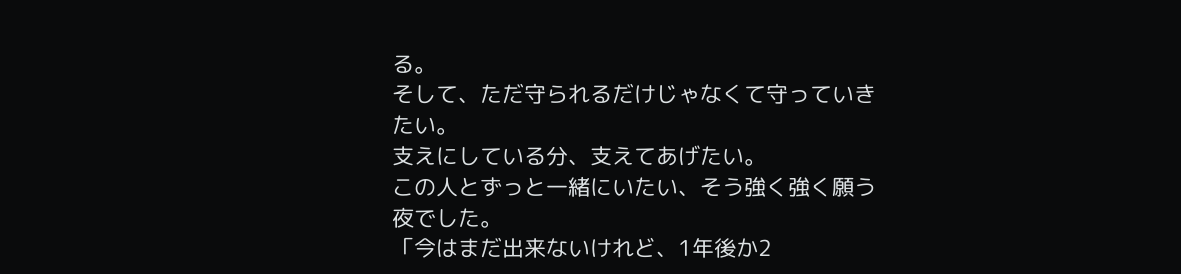る。
そして、ただ守られるだけじゃなくて守っていきたい。
支えにしている分、支えてあげたい。
この人とずっと一緒にいたい、そう強く強く願う夜でした。
「今はまだ出来ないけれど、1年後か2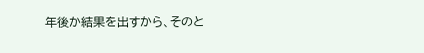年後か結果を出すから、そのと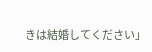きは結婚してください」